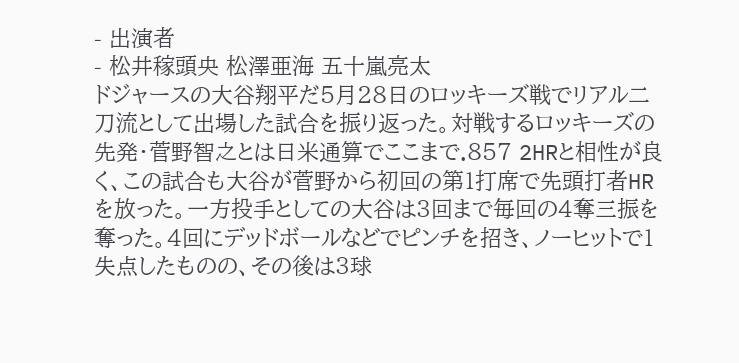- 出演者
- 松井稼頭央 松澤亜海 五十嵐亮太
ドジャースの大谷翔平だ5月28日のロッキーズ戦でリアル二刀流として出場した試合を振り返った。対戦するロッキーズの先発・菅野智之とは日米通算でここまで.857 2HRと相性が良く、この試合も大谷が菅野から初回の第1打席で先頭打者HRを放った。一方投手としての大谷は3回まで毎回の4奪三振を奪った。4回にデッドボールなどでピンチを招き、ノーヒットで1失点したものの、その後は3球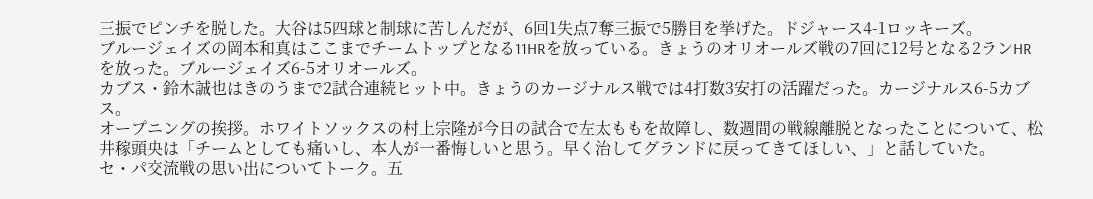三振でピンチを脱した。大谷は5四球と制球に苦しんだが、6回1失点7奪三振で5勝目を挙げた。ドジャース4-1ロッキーズ。
ブルージェイズの岡本和真はここまでチームトップとなる11HRを放っている。きょうのオリオールズ戦の7回に12号となる2ランHRを放った。ブルージェイズ6-5オリオールズ。
カブス・鈴木誠也はきのうまで2試合連続ヒット中。きょうのカージナルス戦では4打数3安打の活躍だった。カージナルス6-5カブス。
オープニングの挨拶。ホワイトソックスの村上宗隆が今日の試合で左太ももを故障し、数週間の戦線離脱となったことについて、松井稼頭央は「チームとしても痛いし、本人が一番悔しいと思う。早く治してグランドに戻ってきてほしい、」と話していた。
セ・パ交流戦の思い出についてトーク。五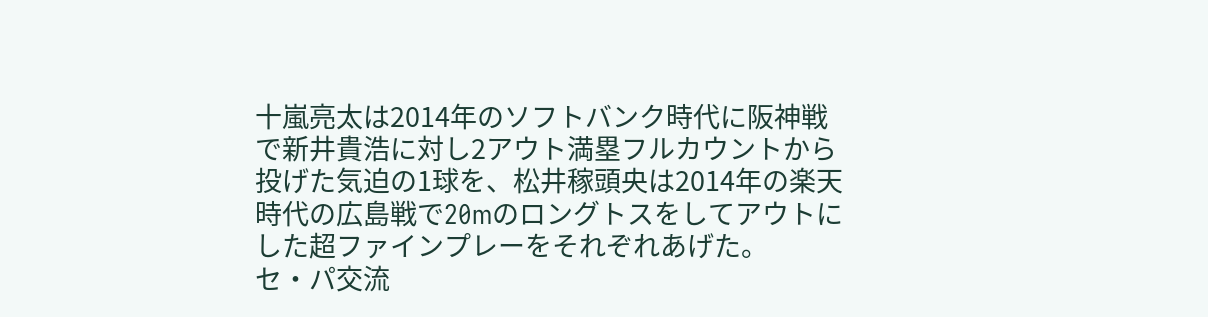十嵐亮太は2014年のソフトバンク時代に阪神戦で新井貴浩に対し2アウト満塁フルカウントから投げた気迫の1球を、松井稼頭央は2014年の楽天時代の広島戦で20mのロングトスをしてアウトにした超ファインプレーをそれぞれあげた。
セ・パ交流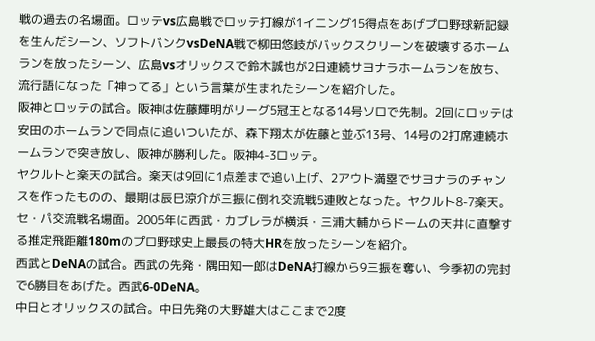戦の過去の名場面。ロッテvs広島戦でロッテ打線が1イニング15得点をあげプロ野球新記録を生んだシーン、ソフトバンクvsDeNA戦で柳田悠岐がバックスクリーンを破壊するホームランを放ったシーン、広島vsオリックスで鈴木誠也が2日連続サヨナラホームランを放ち、流行語になった「神ってる」という言葉が生まれたシーンを紹介した。
阪神とロッテの試合。阪神は佐藤輝明がリーグ5冠王となる14号ソロで先制。2回にロッテは安田のホームランで同点に追いついたが、森下翔太が佐藤と並ぶ13号、14号の2打席連続ホームランで突き放し、阪神が勝利した。阪神4-3ロッテ。
ヤクルトと楽天の試合。楽天は9回に1点差まで追い上げ、2アウト満塁でサヨナラのチャンスを作ったものの、最期は辰巳涼介が三振に倒れ交流戦5連敗となった。ヤクルト8-7楽天。
セ・パ交流戦名場面。2005年に西武・カブレラが横浜・三浦大輔からドームの天井に直撃する推定飛距離180mのプロ野球史上最長の特大HRを放ったシーンを紹介。
西武とDeNAの試合。西武の先発・隅田知一郎はDeNA打線から9三振を奪い、今季初の完封で6勝目をあげた。西武6-0DeNA。
中日とオリックスの試合。中日先発の大野雄大はここまで2度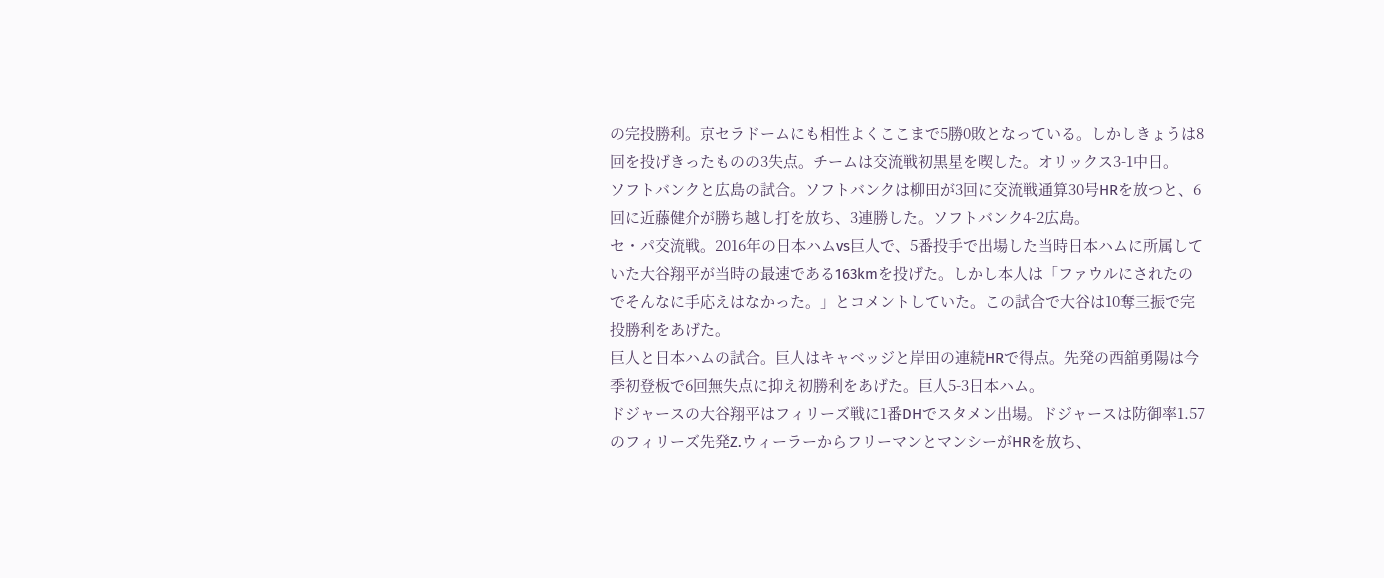の完投勝利。京セラドームにも相性よくここまで5勝0敗となっている。しかしきょうは8回を投げきったものの3失点。チームは交流戦初黒星を喫した。オリックス3-1中日。
ソフトバンクと広島の試合。ソフトバンクは柳田が3回に交流戦通算30号HRを放つと、6回に近藤健介が勝ち越し打を放ち、3連勝した。ソフトバンク4-2広島。
セ・パ交流戦。2016年の日本ハムvs巨人で、5番投手で出場した当時日本ハムに所属していた大谷翔平が当時の最速である163kmを投げた。しかし本人は「ファウルにされたのでそんなに手応えはなかった。」とコメントしていた。この試合で大谷は10奪三振で完投勝利をあげた。
巨人と日本ハムの試合。巨人はキャベッジと岸田の連続HRで得点。先発の西舘勇陽は今季初登板で6回無失点に抑え初勝利をあげた。巨人5-3日本ハム。
ドジャースの大谷翔平はフィリーズ戦に1番DHでスタメン出場。ドジャースは防御率1.57のフィリーズ先発Z.ウィーラーからフリーマンとマンシーがHRを放ち、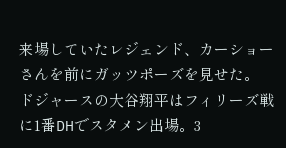来場していたレジェンド、カーショーさんを前にガッツポーズを見せた。
ドジャースの大谷翔平はフィリーズ戦に1番DHでスタメン出場。3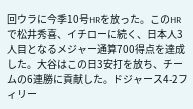回ウラに今季10号HRを放った。このHRで松井秀喜、イチローに続く、日本人3人目となるメジャー通算700得点を達成した。大谷はこの日3安打を放ち、チームの6連勝に貢献した。ドジャース4-2フィリー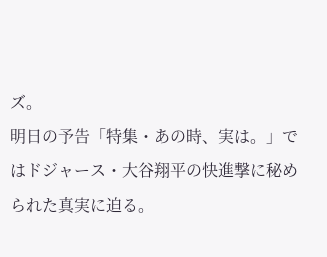ズ。
明日の予告「特集・あの時、実は。」ではドジャース・大谷翔平の快進撃に秘められた真実に迫る。